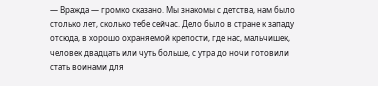— Вражда — громко сказано. Мы знакомы с детства, нам было столько лет, сколько тебе сейчас. Дело было в стране к западу отсюда, в хорошо охраняемой крепости, где нас, мальчишек, человек двадцать или чуть больше, с утра до ночи готовили стать воинами для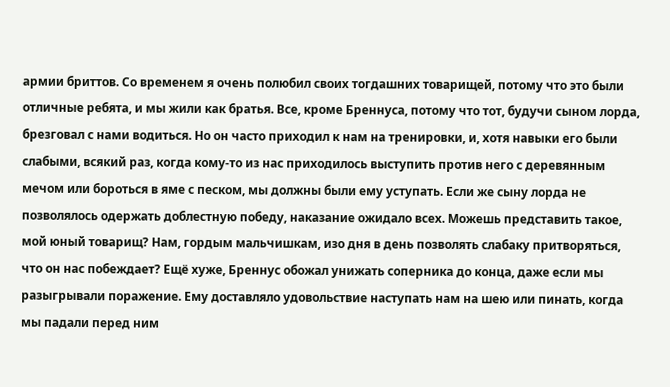армии бриттов. Со временем я очень полюбил своих тогдашних товарищей, потому что это были отличные ребята, и мы жили как братья. Все, кроме Бреннуса, потому что тот, будучи сыном лорда, брезговал с нами водиться. Но он часто приходил к нам на тренировки, и, хотя навыки его были слабыми, всякий раз, когда кому-то из нас приходилось выступить против него с деревянным мечом или бороться в яме с песком, мы должны были ему уступать. Если же сыну лорда не позволялось одержать доблестную победу, наказание ожидало всех. Можешь представить такое, мой юный товарищ? Нам, гордым мальчишкам, изо дня в день позволять слабаку притворяться, что он нас побеждает? Ещё хуже, Бреннус обожал унижать соперника до конца, даже если мы разыгрывали поражение. Ему доставляло удовольствие наступать нам на шею или пинать, когда мы падали перед ним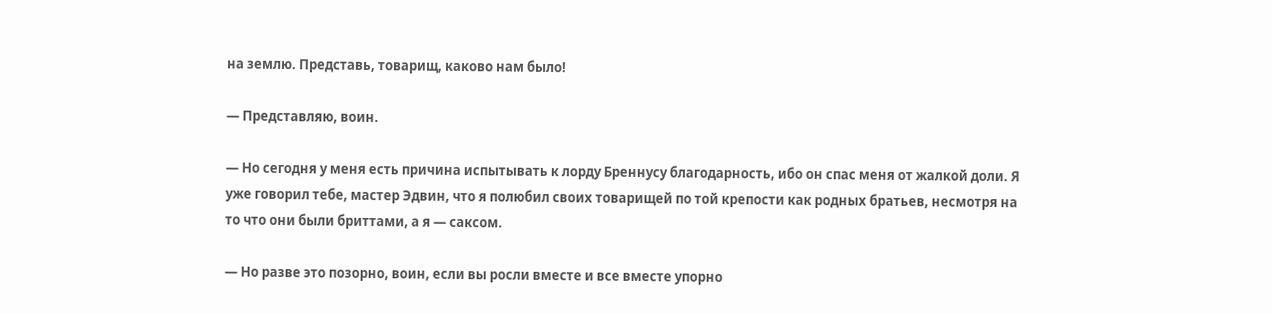на землю. Представь, товарищ, каково нам было!

— Представляю, воин.

— Но сегодня у меня есть причина испытывать к лорду Бреннусу благодарность, ибо он спас меня от жалкой доли. Я уже говорил тебе, мастер Эдвин, что я полюбил своих товарищей по той крепости как родных братьев, несмотря на то что они были бриттами, а я — саксом.

— Но разве это позорно, воин, если вы росли вместе и все вместе упорно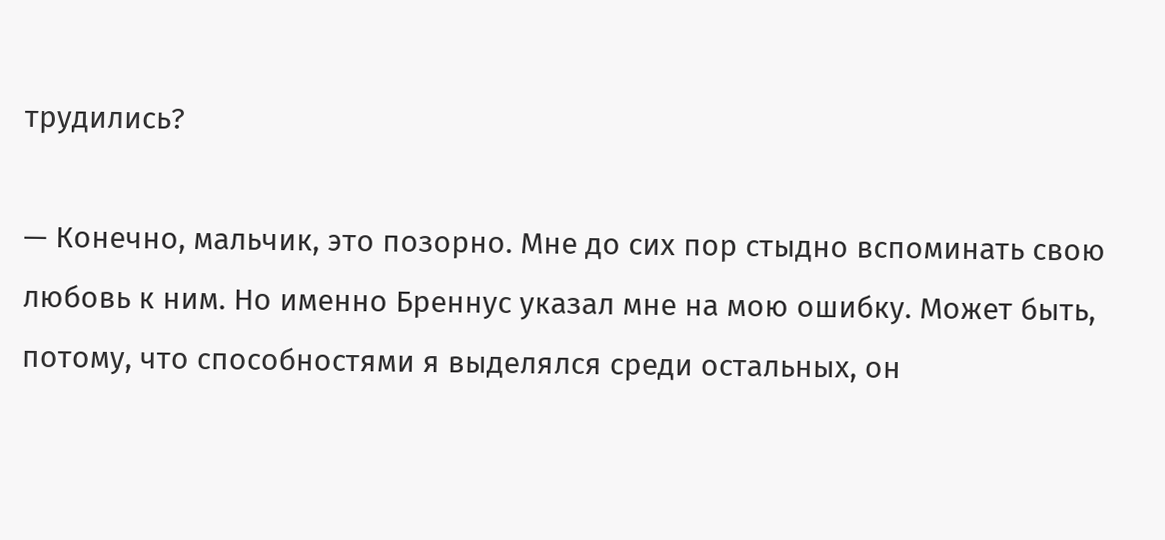трудились?

— Конечно, мальчик, это позорно. Мне до сих пор стыдно вспоминать свою любовь к ним. Но именно Бреннус указал мне на мою ошибку. Может быть, потому, что способностями я выделялся среди остальных, он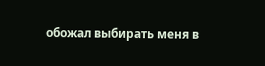обожал выбирать меня в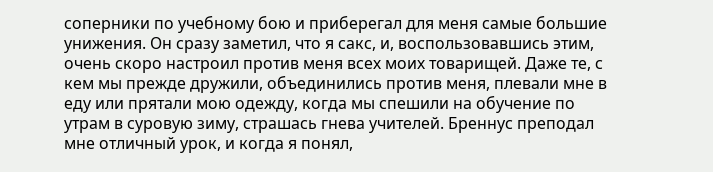соперники по учебному бою и приберегал для меня самые большие унижения. Он сразу заметил, что я сакс, и, воспользовавшись этим, очень скоро настроил против меня всех моих товарищей. Даже те, с кем мы прежде дружили, объединились против меня, плевали мне в еду или прятали мою одежду, когда мы спешили на обучение по утрам в суровую зиму, страшась гнева учителей. Бреннус преподал мне отличный урок, и когда я понял,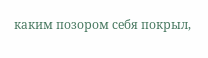каким позором себя покрыл,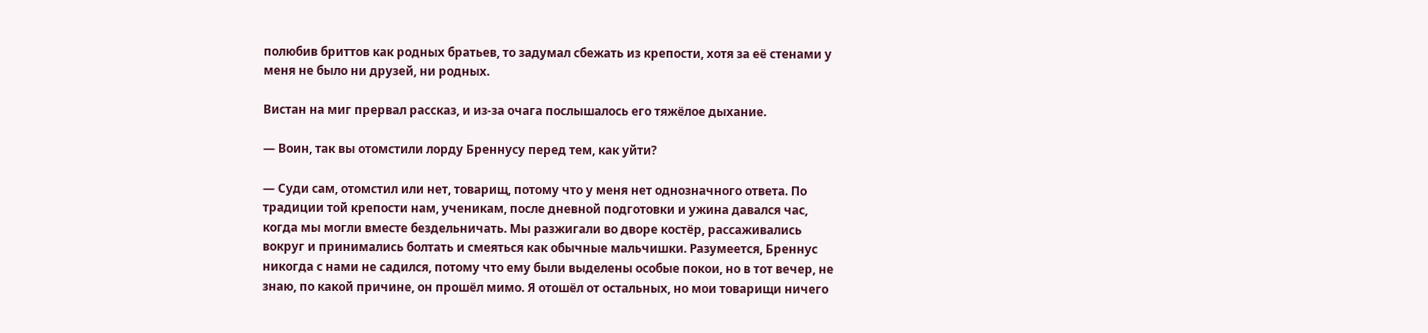полюбив бриттов как родных братьев, то задумал сбежать из крепости, хотя за её стенами у меня не было ни друзей, ни родных.

Вистан на миг прервал рассказ, и из-за очага послышалось его тяжёлое дыхание.

— Воин, так вы отомстили лорду Бреннусу перед тем, как уйти?

— Суди сам, отомстил или нет, товарищ, потому что у меня нет однозначного ответа. По традиции той крепости нам, ученикам, после дневной подготовки и ужина давался час, когда мы могли вместе бездельничать. Мы разжигали во дворе костёр, рассаживались вокруг и принимались болтать и смеяться как обычные мальчишки. Разумеется, Бреннус никогда с нами не садился, потому что ему были выделены особые покои, но в тот вечер, не знаю, по какой причине, он прошёл мимо. Я отошёл от остальных, но мои товарищи ничего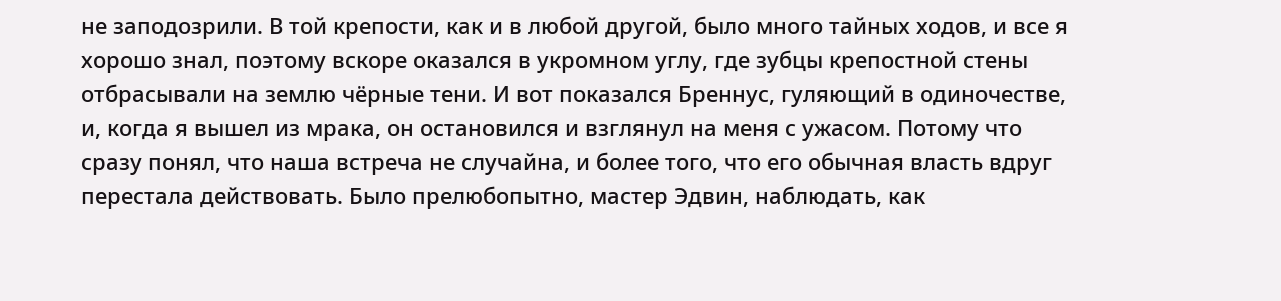не заподозрили. В той крепости, как и в любой другой, было много тайных ходов, и все я хорошо знал, поэтому вскоре оказался в укромном углу, где зубцы крепостной стены отбрасывали на землю чёрные тени. И вот показался Бреннус, гуляющий в одиночестве, и, когда я вышел из мрака, он остановился и взглянул на меня с ужасом. Потому что сразу понял, что наша встреча не случайна, и более того, что его обычная власть вдруг перестала действовать. Было прелюбопытно, мастер Эдвин, наблюдать, как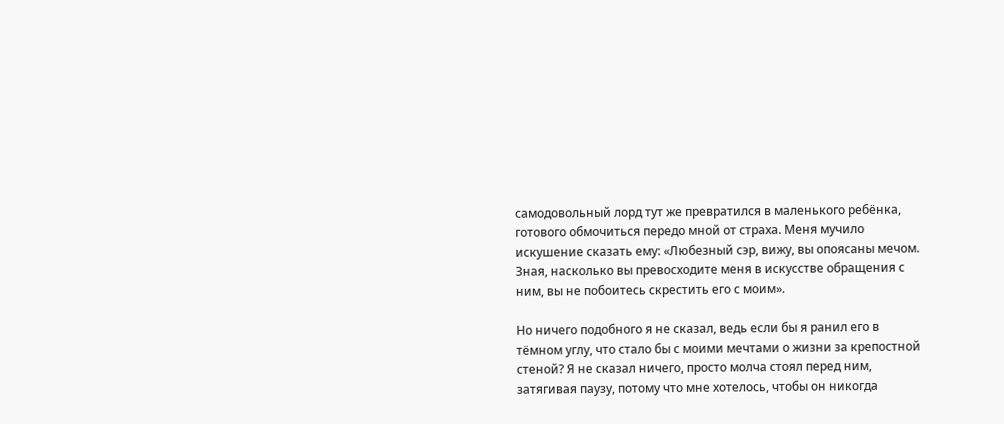самодовольный лорд тут же превратился в маленького ребёнка, готового обмочиться передо мной от страха. Меня мучило искушение сказать ему: «Любезный сэр, вижу, вы опоясаны мечом. Зная, насколько вы превосходите меня в искусстве обращения с ним, вы не побоитесь скрестить его с моим».

Но ничего подобного я не сказал, ведь если бы я ранил его в тёмном углу, что стало бы с моими мечтами о жизни за крепостной стеной? Я не сказал ничего, просто молча стоял перед ним, затягивая паузу, потому что мне хотелось, чтобы он никогда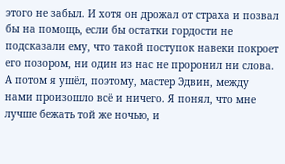этого не забыл. И хотя он дрожал от страха и позвал бы на помощь, если бы остатки гордости не подсказали ему, что такой поступок навеки покроет его позором, ни один из нас не проронил ни слова. А потом я ушёл, поэтому, мастер Эдвин, между нами произошло всё и ничего. Я понял, что мне лучше бежать той же ночью, и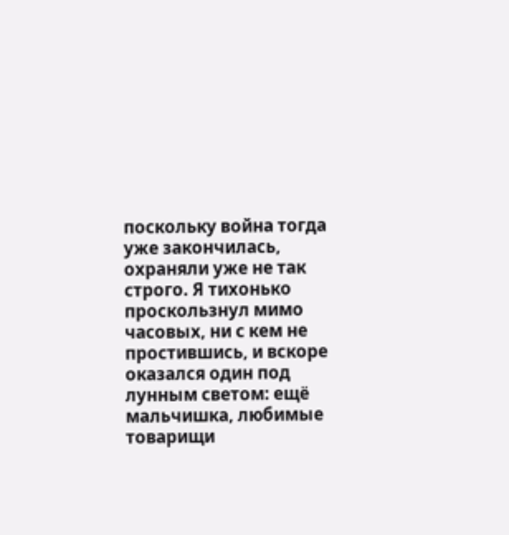поскольку война тогда уже закончилась, охраняли уже не так строго. Я тихонько проскользнул мимо часовых, ни с кем не простившись, и вскоре оказался один под лунным светом: ещё мальчишка, любимые товарищи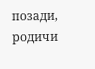позади, родичи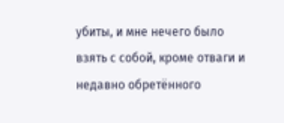убиты, и мне нечего было взять с собой, кроме отваги и недавно обретённого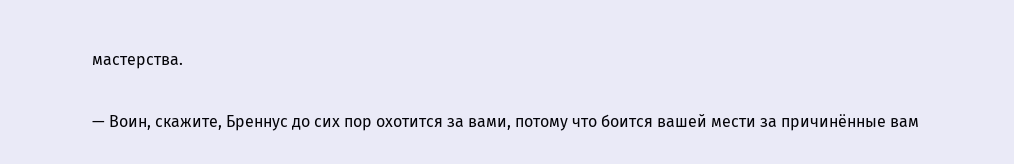мастерства.

— Воин, скажите, Бреннус до сих пор охотится за вами, потому что боится вашей мести за причинённые вам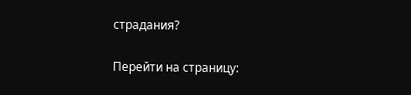страдания?

Перейти на страницу: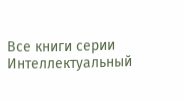Все книги серии Интеллектуальный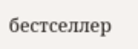бестселлер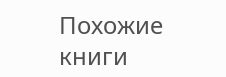Похожие книги